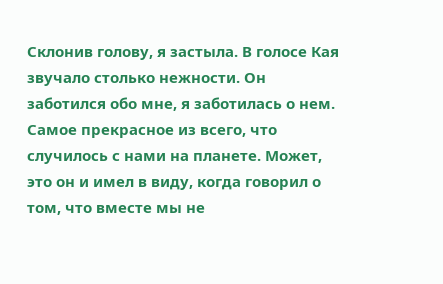Склонив голову, я застыла. В голосе Кая звучало столько нежности. Он заботился обо мне, я заботилась о нем. Самое прекрасное из всего, что случилось с нами на планете. Может, это он и имел в виду, когда говорил о том, что вместе мы не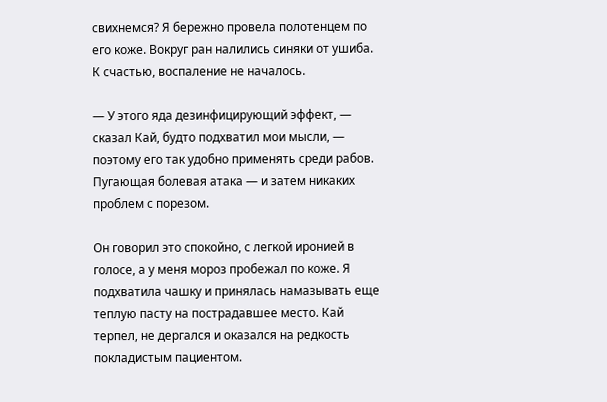свихнемся? Я бережно провела полотенцем по его коже. Вокруг ран налились синяки от ушиба. К счастью, воспаление не началось.

— У этого яда дезинфицирующий эффект, — сказал Кай, будто подхватил мои мысли, — поэтому его так удобно применять среди рабов. Пугающая болевая атака — и затем никаких проблем с порезом.

Он говорил это спокойно, с легкой иронией в голосе, а у меня мороз пробежал по коже. Я подхватила чашку и принялась намазывать еще теплую пасту на пострадавшее место. Кай терпел, не дергался и оказался на редкость покладистым пациентом.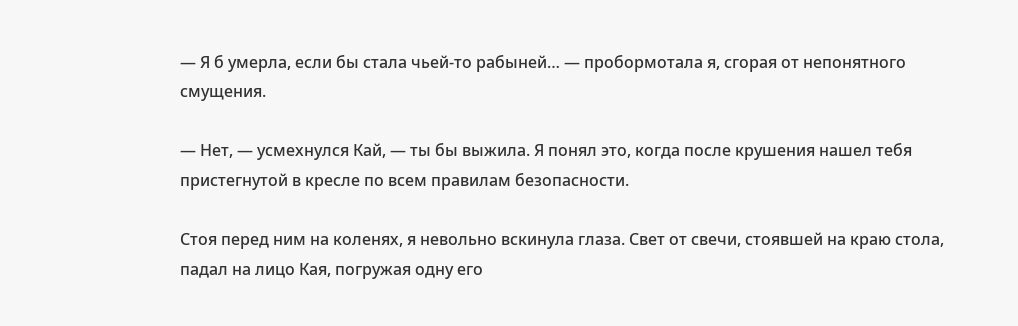— Я б умерла, если бы стала чьей-то рабыней… — пробормотала я, сгорая от непонятного смущения.

— Нет, — усмехнулся Кай, — ты бы выжила. Я понял это, когда после крушения нашел тебя пристегнутой в кресле по всем правилам безопасности.

Стоя перед ним на коленях, я невольно вскинула глаза. Свет от свечи, стоявшей на краю стола, падал на лицо Кая, погружая одну его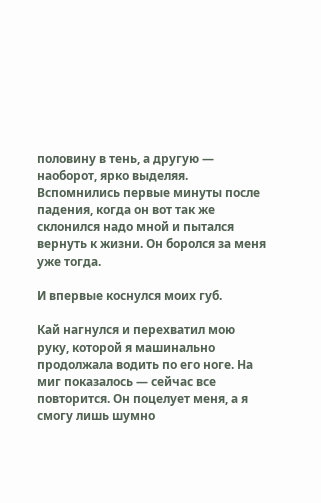половину в тень, а другую — наоборот, ярко выделяя. Вспомнились первые минуты после падения, когда он вот так же склонился надо мной и пытался вернуть к жизни. Он боролся за меня уже тогда.

И впервые коснулся моих губ.

Кай нагнулся и перехватил мою руку, которой я машинально продолжала водить по его ноге. На миг показалось — сейчас все повторится. Он поцелует меня, а я смогу лишь шумно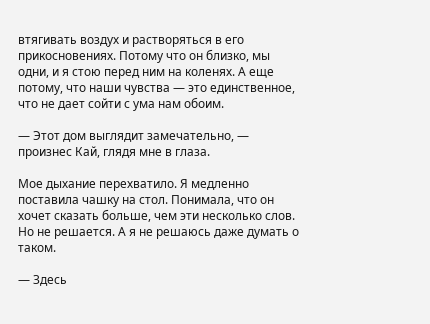втягивать воздух и растворяться в его прикосновениях. Потому что он близко, мы одни, и я стою перед ним на коленях. А еще потому, что наши чувства — это единственное, что не дает сойти с ума нам обоим.

— Этот дом выглядит замечательно, — произнес Кай, глядя мне в глаза.

Мое дыхание перехватило. Я медленно поставила чашку на стол. Понимала, что он хочет сказать больше, чем эти несколько слов. Но не решается. А я не решаюсь даже думать о таком.

— Здесь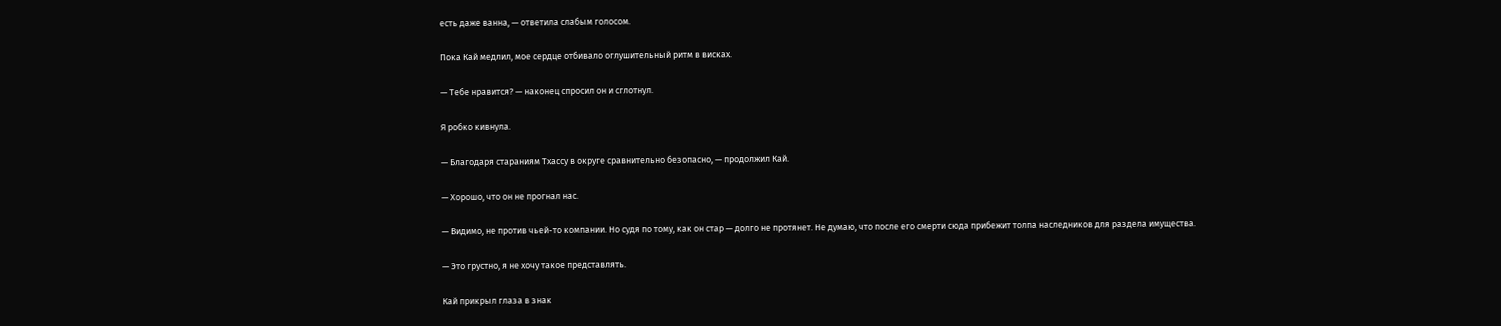есть даже ванна, — ответила слабым голосом.

Пока Кай медлил, мое сердце отбивало оглушительный ритм в висках.

— Тебе нравится? — наконец спросил он и сглотнул.

Я робко кивнула.

— Благодаря стараниям Тхассу в округе сравнительно безопасно, — продолжил Кай.

— Хорошо, что он не прогнал нас.

— Видимо, не против чьей-то компании. Но судя по тому, как он стар — долго не протянет. Не думаю, что после его смерти сюда прибежит толпа наследников для раздела имущества.

— Это грустно, я не хочу такое представлять.

Кай прикрыл глаза в знак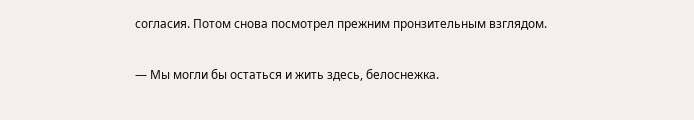согласия. Потом снова посмотрел прежним пронзительным взглядом.

— Мы могли бы остаться и жить здесь, белоснежка.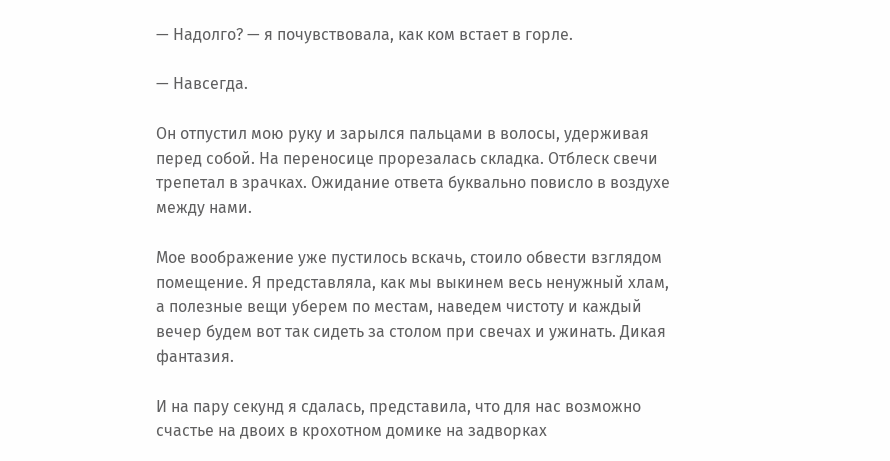— Надолго? — я почувствовала, как ком встает в горле.

— Навсегда.

Он отпустил мою руку и зарылся пальцами в волосы, удерживая перед собой. На переносице прорезалась складка. Отблеск свечи трепетал в зрачках. Ожидание ответа буквально повисло в воздухе между нами.

Мое воображение уже пустилось вскачь, стоило обвести взглядом помещение. Я представляла, как мы выкинем весь ненужный хлам, а полезные вещи уберем по местам, наведем чистоту и каждый вечер будем вот так сидеть за столом при свечах и ужинать. Дикая фантазия.

И на пару секунд я сдалась, представила, что для нас возможно счастье на двоих в крохотном домике на задворках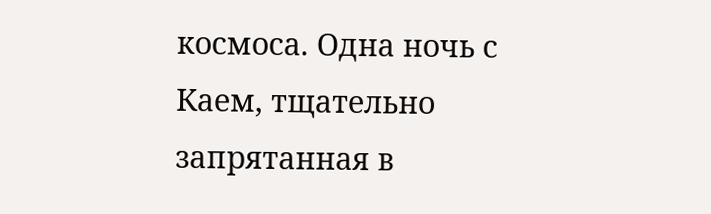космоса. Одна ночь с Каем, тщательно запрятанная в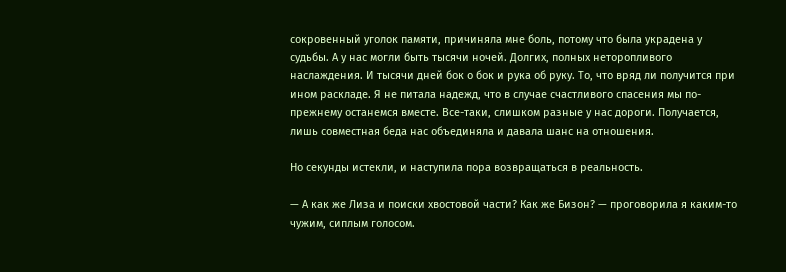сокровенный уголок памяти, причиняла мне боль, потому что была украдена у судьбы. А у нас могли быть тысячи ночей. Долгих, полных неторопливого наслаждения. И тысячи дней бок о бок и рука об руку. То, что вряд ли получится при ином раскладе. Я не питала надежд, что в случае счастливого спасения мы по-прежнему останемся вместе. Все-таки, слишком разные у нас дороги. Получается, лишь совместная беда нас объединяла и давала шанс на отношения.

Но секунды истекли, и наступила пора возвращаться в реальность.

— А как же Лиза и поиски хвостовой части? Как же Бизон? — проговорила я каким-то чужим, сиплым голосом.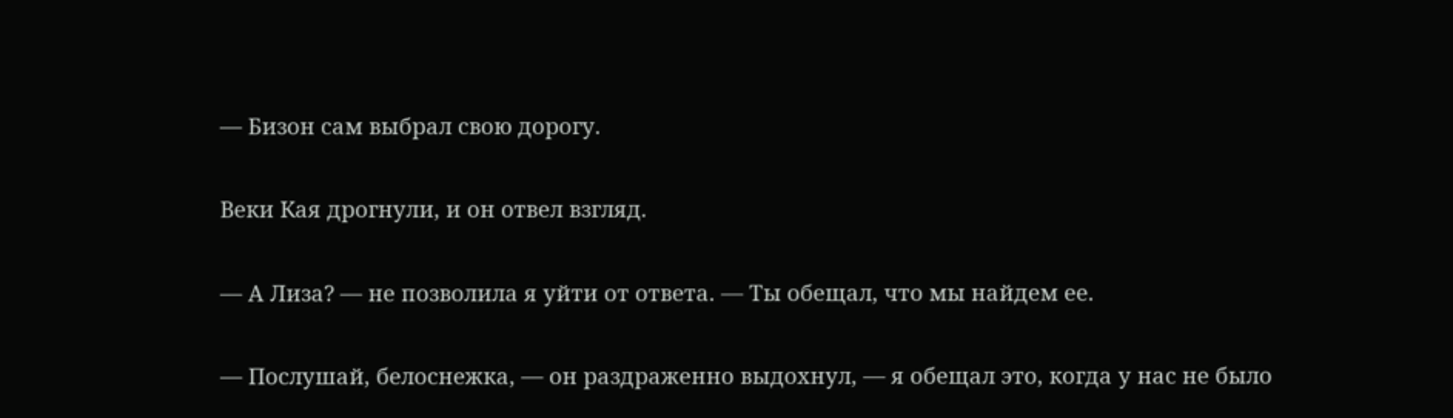— Бизон сам выбрал свою дорогу.

Веки Кая дрогнули, и он отвел взгляд.

— А Лиза? — не позволила я уйти от ответа. — Ты обещал, что мы найдем ее.

— Послушай, белоснежка, — он раздраженно выдохнул, — я обещал это, когда у нас не было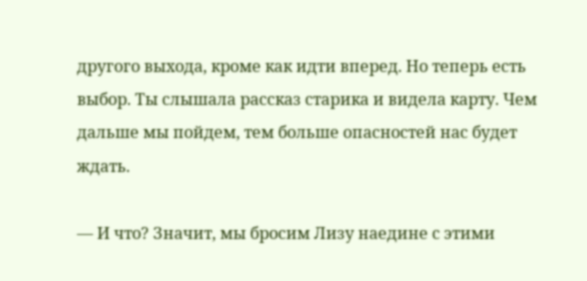другого выхода, кроме как идти вперед. Но теперь есть выбор. Ты слышала рассказ старика и видела карту. Чем дальше мы пойдем, тем больше опасностей нас будет ждать.

— И что? Значит, мы бросим Лизу наедине с этими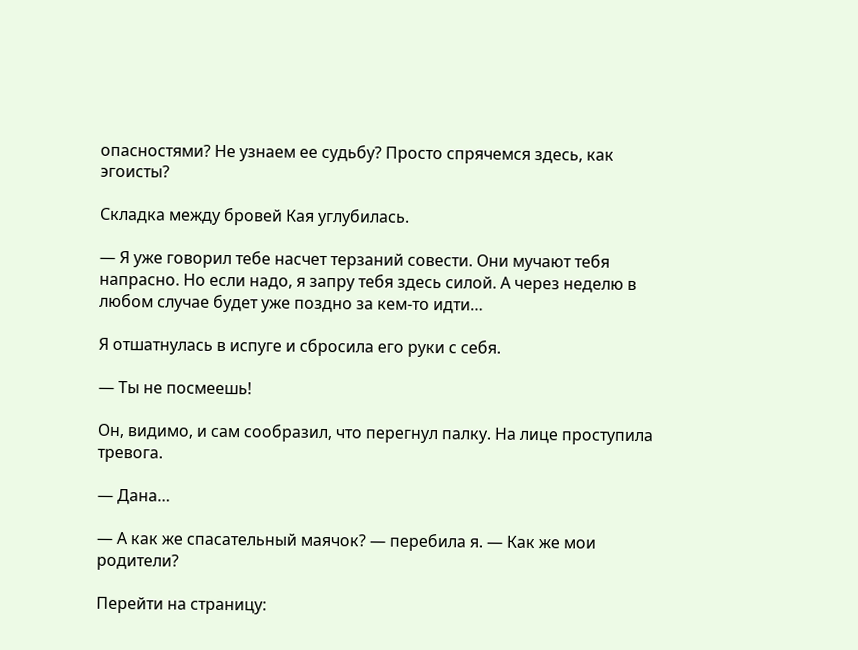опасностями? Не узнаем ее судьбу? Просто спрячемся здесь, как эгоисты?

Складка между бровей Кая углубилась.

— Я уже говорил тебе насчет терзаний совести. Они мучают тебя напрасно. Но если надо, я запру тебя здесь силой. А через неделю в любом случае будет уже поздно за кем-то идти…

Я отшатнулась в испуге и сбросила его руки с себя.

— Ты не посмеешь!

Он, видимо, и сам сообразил, что перегнул палку. На лице проступила тревога.

— Дана…

— А как же спасательный маячок? — перебила я. — Как же мои родители?

Перейти на страницу: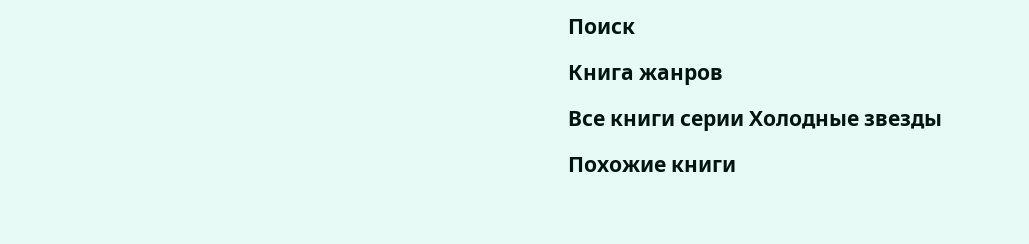Поиск

Книга жанров

Все книги серии Холодные звезды

Похожие книги